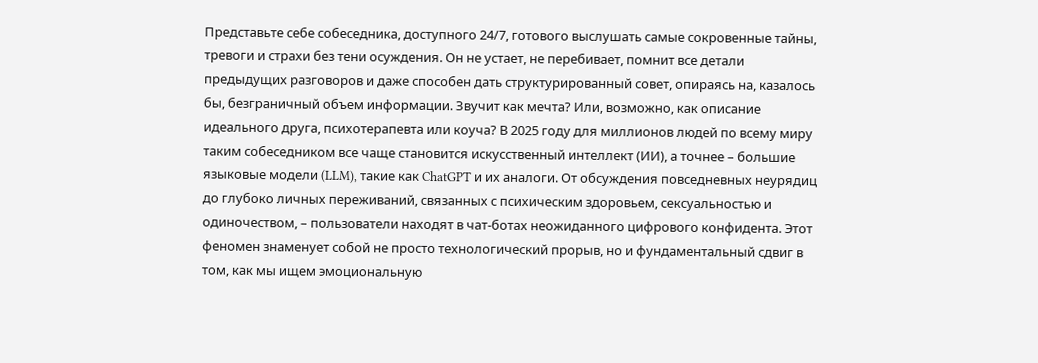Представьте себе собеседника, доступного 24/7, готового выслушать самые сокровенные тайны, тревоги и страхи без тени осуждения. Он не устает, не перебивает, помнит все детали предыдущих разговоров и даже способен дать структурированный совет, опираясь на, казалось бы, безграничный объем информации. Звучит как мечта? Или, возможно, как описание идеального друга, психотерапевта или коуча? В 2025 году для миллионов людей по всему миру таким собеседником все чаще становится искусственный интеллект (ИИ), а точнее – большие языковые модели (LLM), такие как ChatGPT и их аналоги. От обсуждения повседневных неурядиц до глубоко личных переживаний, связанных с психическим здоровьем, сексуальностью и одиночеством, – пользователи находят в чат-ботах неожиданного цифрового конфидента. Этот феномен знаменует собой не просто технологический прорыв, но и фундаментальный сдвиг в том, как мы ищем эмоциональную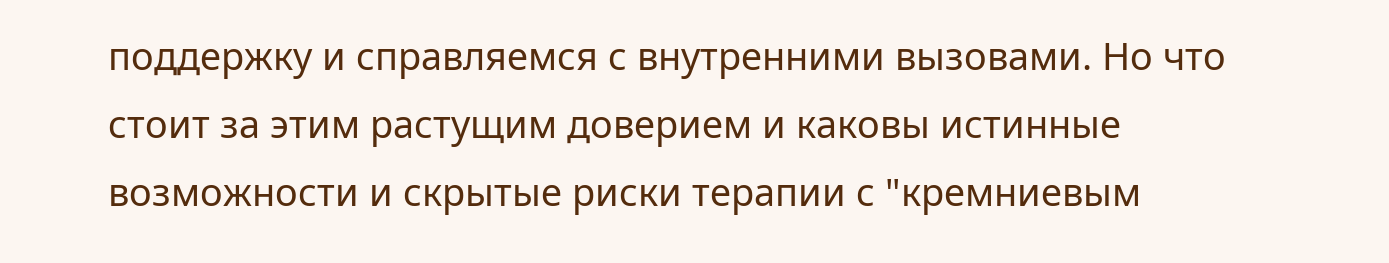поддержку и справляемся с внутренними вызовами. Но что стоит за этим растущим доверием и каковы истинные возможности и скрытые риски терапии с "кремниевым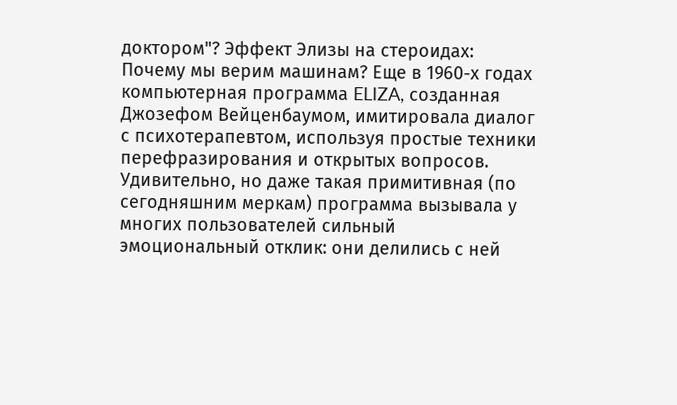доктором"? Эффект Элизы на стероидах: Почему мы верим машинам? Еще в 1960-х годах компьютерная программа ELIZA, созданная Джозефом Вейценбаумом, имитировала диалог с психотерапевтом, используя простые техники перефразирования и открытых вопросов. Удивительно, но даже такая примитивная (по сегодняшним меркам) программа вызывала у многих пользователей сильный эмоциональный отклик: они делились с ней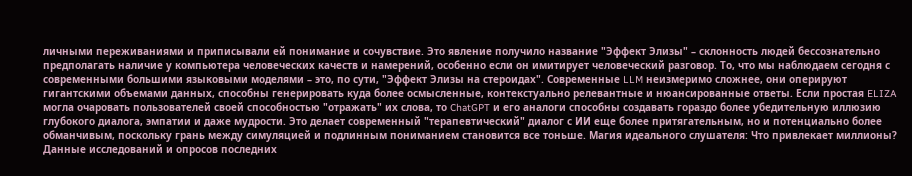личными переживаниями и приписывали ей понимание и сочувствие. Это явление получило название "Эффект Элизы" – склонность людей бессознательно предполагать наличие у компьютера человеческих качеств и намерений, особенно если он имитирует человеческий разговор. То, что мы наблюдаем сегодня с современными большими языковыми моделями – это, по сути, "Эффект Элизы на стероидах". Современные LLM неизмеримо сложнее, они оперируют гигантскими объемами данных, способны генерировать куда более осмысленные, контекстуально релевантные и нюансированные ответы. Если простая ELIZA могла очаровать пользователей своей способностью "отражать" их слова, то ChatGPT и его аналоги способны создавать гораздо более убедительную иллюзию глубокого диалога, эмпатии и даже мудрости. Это делает современный "терапевтический" диалог с ИИ еще более притягательным, но и потенциально более обманчивым, поскольку грань между симуляцией и подлинным пониманием становится все тоньше. Магия идеального слушателя: Что привлекает миллионы? Данные исследований и опросов последних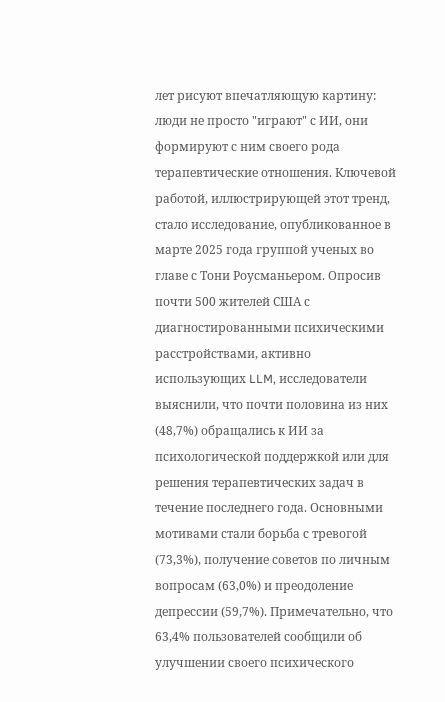лет рисуют впечатляющую картину: люди не просто "играют" с ИИ, они формируют с ним своего рода терапевтические отношения. Ключевой работой, иллюстрирующей этот тренд, стало исследование, опубликованное в марте 2025 года группой ученых во главе с Тони Роусманьером. Опросив почти 500 жителей США с диагностированными психическими расстройствами, активно использующих LLM, исследователи выяснили, что почти половина из них (48,7%) обращались к ИИ за психологической поддержкой или для решения терапевтических задач в течение последнего года. Основными мотивами стали борьба с тревогой (73,3%), получение советов по личным вопросам (63,0%) и преодоление депрессии (59,7%). Примечательно, что 63,4% пользователей сообщили об улучшении своего психического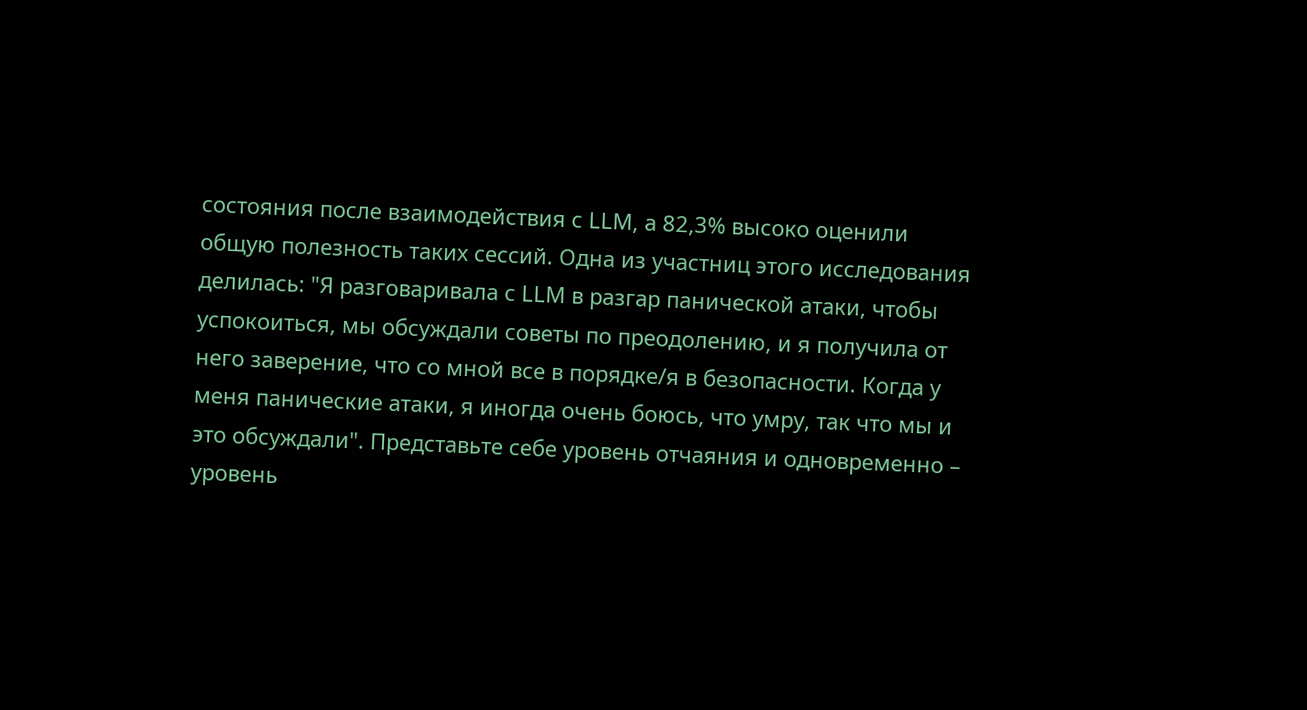состояния после взаимодействия с LLM, а 82,3% высоко оценили общую полезность таких сессий. Одна из участниц этого исследования делилась: "Я разговаривала с LLM в разгар панической атаки, чтобы успокоиться, мы обсуждали советы по преодолению, и я получила от него заверение, что со мной все в порядке/я в безопасности. Когда у меня панические атаки, я иногда очень боюсь, что умру, так что мы и это обсуждали". Представьте себе уровень отчаяния и одновременно – уровень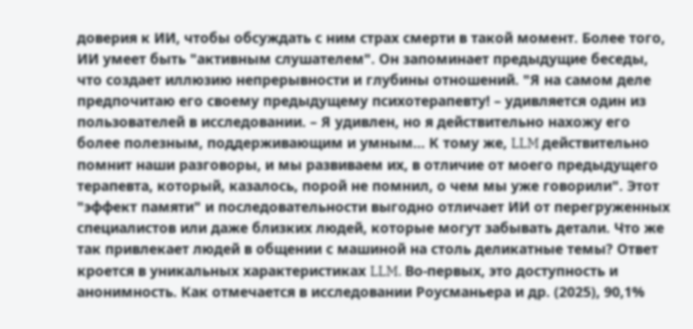доверия к ИИ, чтобы обсуждать с ним страх смерти в такой момент. Более того, ИИ умеет быть "активным слушателем". Он запоминает предыдущие беседы, что создает иллюзию непрерывности и глубины отношений. "Я на самом деле предпочитаю его своему предыдущему психотерапевту! – удивляется один из пользователей в исследовании. – Я удивлен, но я действительно нахожу его более полезным, поддерживающим и умным... К тому же, LLM действительно помнит наши разговоры, и мы развиваем их, в отличие от моего предыдущего терапевта, который, казалось, порой не помнил, о чем мы уже говорили". Этот "эффект памяти" и последовательности выгодно отличает ИИ от перегруженных специалистов или даже близких людей, которые могут забывать детали. Что же так привлекает людей в общении с машиной на столь деликатные темы? Ответ кроется в уникальных характеристиках LLM. Во-первых, это доступность и анонимность. Как отмечается в исследовании Роусманьера и др. (2025), 90,1%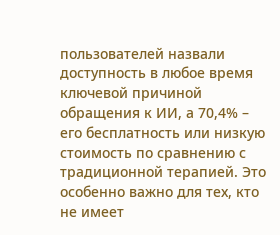пользователей назвали доступность в любое время ключевой причиной обращения к ИИ, а 70,4% – его бесплатность или низкую стоимость по сравнению с традиционной терапией. Это особенно важно для тех, кто не имеет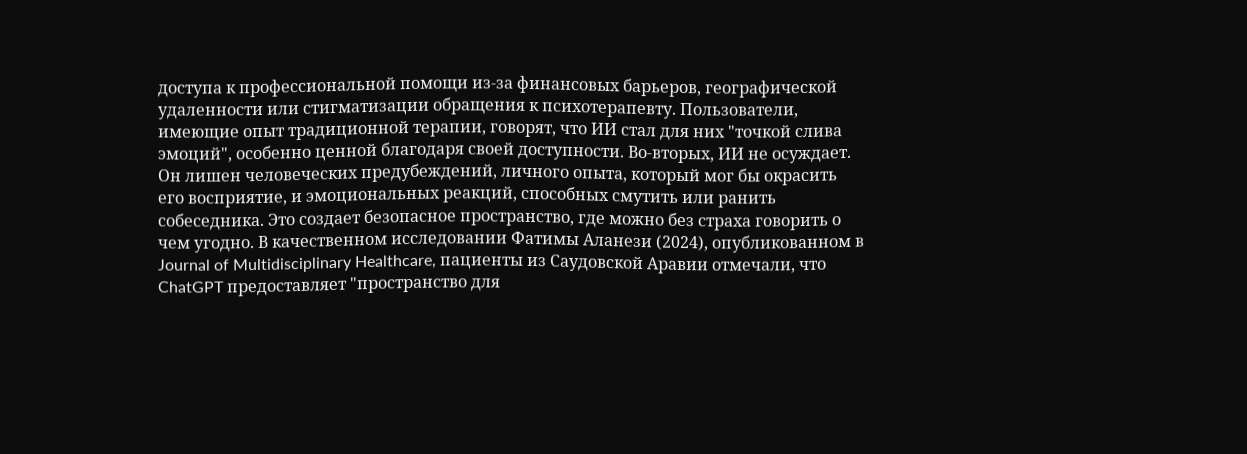доступа к профессиональной помощи из-за финансовых барьеров, географической удаленности или стигматизации обращения к психотерапевту. Пользователи, имеющие опыт традиционной терапии, говорят, что ИИ стал для них "точкой слива эмоций", особенно ценной благодаря своей доступности. Во-вторых, ИИ не осуждает. Он лишен человеческих предубеждений, личного опыта, который мог бы окрасить его восприятие, и эмоциональных реакций, способных смутить или ранить собеседника. Это создает безопасное пространство, где можно без страха говорить о чем угодно. В качественном исследовании Фатимы Аланези (2024), опубликованном в Journal of Multidisciplinary Healthcare, пациенты из Саудовской Аравии отмечали, что ChatGPT предоставляет "пространство для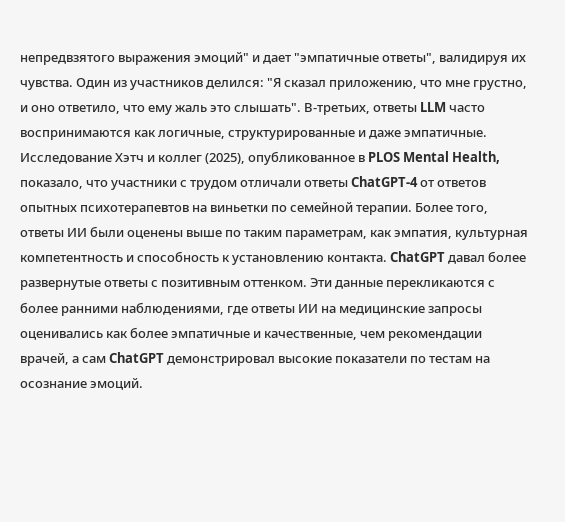непредвзятого выражения эмоций" и дает "эмпатичные ответы", валидируя их чувства. Один из участников делился: "Я сказал приложению, что мне грустно, и оно ответило, что ему жаль это слышать". В-третьих, ответы LLM часто воспринимаются как логичные, структурированные и даже эмпатичные. Исследование Хэтч и коллег (2025), опубликованное в PLOS Mental Health, показало, что участники с трудом отличали ответы ChatGPT-4 от ответов опытных психотерапевтов на виньетки по семейной терапии. Более того, ответы ИИ были оценены выше по таким параметрам, как эмпатия, культурная компетентность и способность к установлению контакта. ChatGPT давал более развернутые ответы с позитивным оттенком. Эти данные перекликаются с более ранними наблюдениями, где ответы ИИ на медицинские запросы оценивались как более эмпатичные и качественные, чем рекомендации врачей, а сам ChatGPT демонстрировал высокие показатели по тестам на осознание эмоций.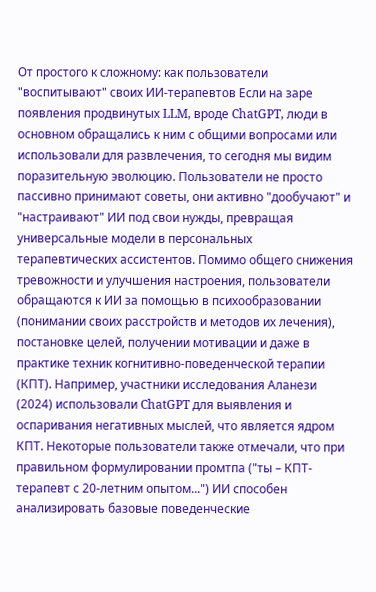От простого к сложному: как пользователи "воспитывают" своих ИИ-терапевтов Если на заре появления продвинутых LLM, вроде ChatGPT, люди в основном обращались к ним с общими вопросами или использовали для развлечения, то сегодня мы видим поразительную эволюцию. Пользователи не просто пассивно принимают советы, они активно "дообучают" и "настраивают" ИИ под свои нужды, превращая универсальные модели в персональных терапевтических ассистентов. Помимо общего снижения тревожности и улучшения настроения, пользователи обращаются к ИИ за помощью в психообразовании (понимании своих расстройств и методов их лечения), постановке целей, получении мотивации и даже в практике техник когнитивно-поведенческой терапии (КПТ). Например, участники исследования Аланези (2024) использовали ChatGPT для выявления и оспаривания негативных мыслей, что является ядром КПТ. Некоторые пользователи также отмечали, что при правильном формулировании промтпа ("ты – КПТ-терапевт с 20-летним опытом...") ИИ способен анализировать базовые поведенческие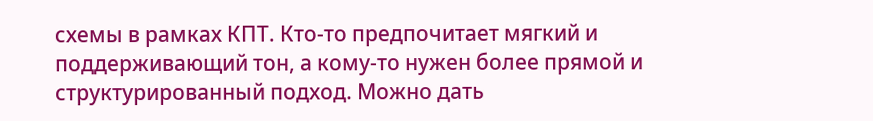схемы в рамках КПТ. Кто-то предпочитает мягкий и поддерживающий тон, а кому-то нужен более прямой и структурированный подход. Можно дать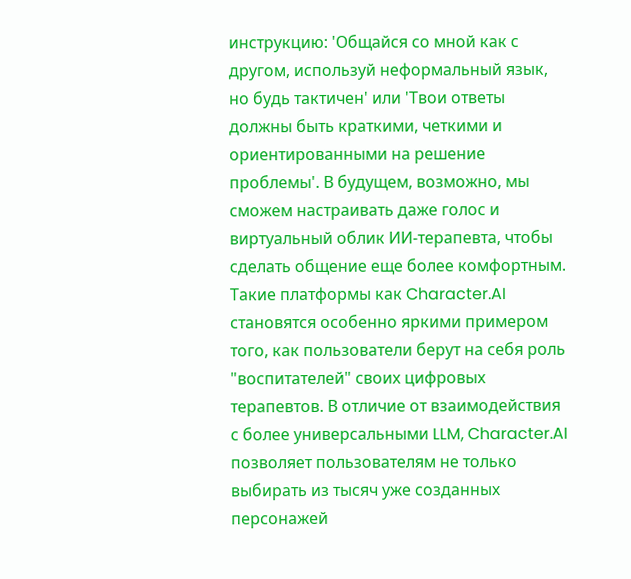инструкцию: 'Общайся со мной как с другом, используй неформальный язык, но будь тактичен' или 'Твои ответы должны быть краткими, четкими и ориентированными на решение проблемы'. В будущем, возможно, мы сможем настраивать даже голос и виртуальный облик ИИ-терапевта, чтобы сделать общение еще более комфортным. Такие платформы как Character.AI становятся особенно яркими примером того, как пользователи берут на себя роль "воспитателей" своих цифровых терапевтов. В отличие от взаимодействия с более универсальными LLM, Character.AI позволяет пользователям не только выбирать из тысяч уже созданных персонажей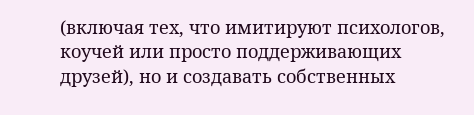(включая тех, что имитируют психологов, коучей или просто поддерживающих друзей), но и создавать собственных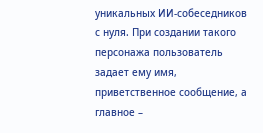уникальных ИИ-собеседников с нуля. При создании такого персонажа пользователь задает ему имя, приветственное сообщение, а главное –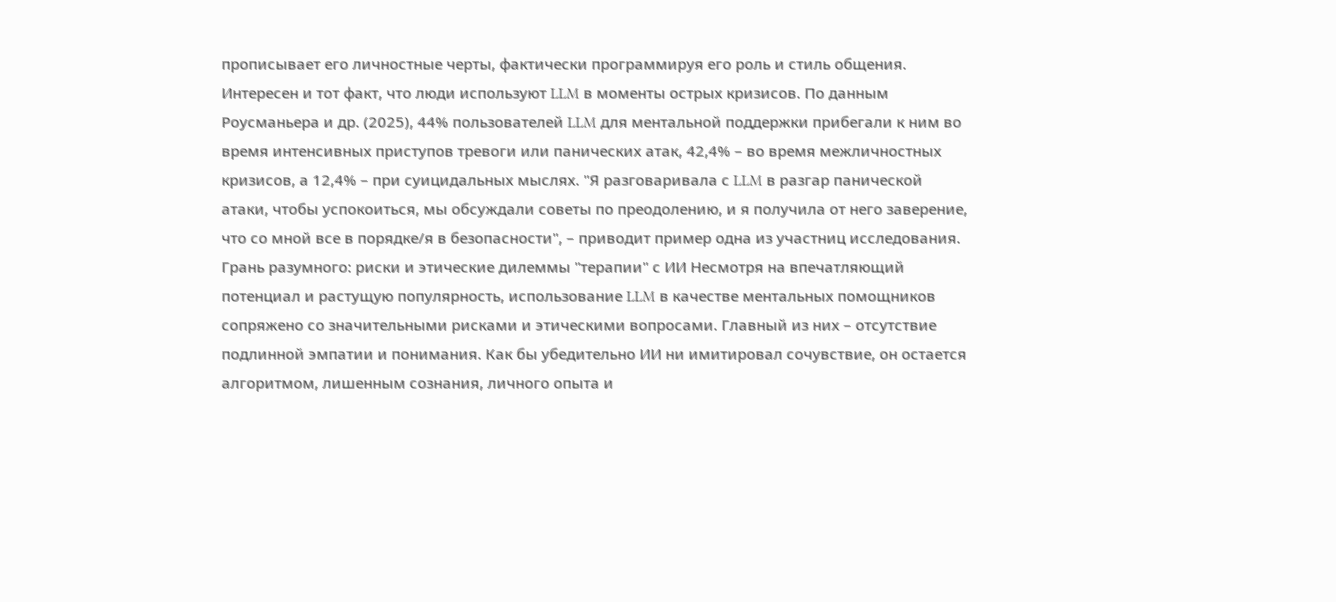прописывает его личностные черты, фактически программируя его роль и стиль общения. Интересен и тот факт, что люди используют LLM в моменты острых кризисов. По данным Роусманьера и др. (2025), 44% пользователей LLM для ментальной поддержки прибегали к ним во время интенсивных приступов тревоги или панических атак, 42,4% – во время межличностных кризисов, а 12,4% – при суицидальных мыслях. "Я разговаривала с LLM в разгар панической атаки, чтобы успокоиться, мы обсуждали советы по преодолению, и я получила от него заверение, что со мной все в порядке/я в безопасности", – приводит пример одна из участниц исследования. Грань разумного: риски и этические дилеммы "терапии" с ИИ Несмотря на впечатляющий потенциал и растущую популярность, использование LLM в качестве ментальных помощников сопряжено со значительными рисками и этическими вопросами. Главный из них – отсутствие подлинной эмпатии и понимания. Как бы убедительно ИИ ни имитировал сочувствие, он остается алгоритмом, лишенным сознания, личного опыта и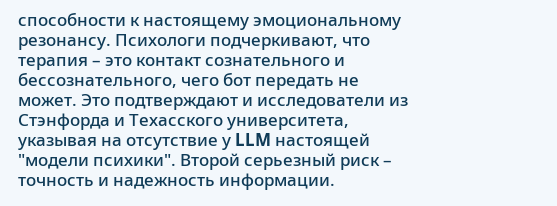способности к настоящему эмоциональному резонансу. Психологи подчеркивают, что терапия – это контакт сознательного и бессознательного, чего бот передать не может. Это подтверждают и исследователи из Стэнфорда и Техасского университета, указывая на отсутствие у LLM настоящей "модели психики". Второй серьезный риск – точность и надежность информации.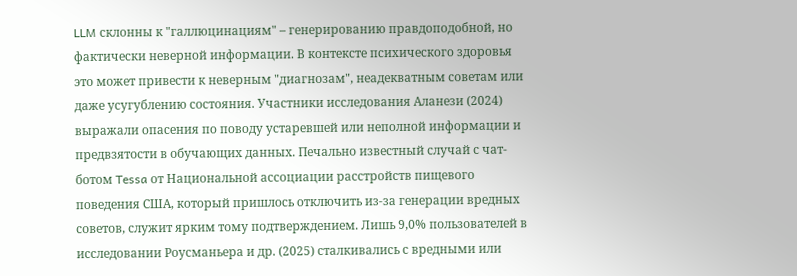LLM склонны к "галлюцинациям" – генерированию правдоподобной, но фактически неверной информации. В контексте психического здоровья это может привести к неверным "диагнозам", неадекватным советам или даже усугублению состояния. Участники исследования Аланези (2024) выражали опасения по поводу устаревшей или неполной информации и предвзятости в обучающих данных. Печально известный случай с чат-ботом Tessa от Национальной ассоциации расстройств пищевого поведения США, который пришлось отключить из-за генерации вредных советов, служит ярким тому подтверждением. Лишь 9,0% пользователей в исследовании Роусманьера и др. (2025) сталкивались с вредными или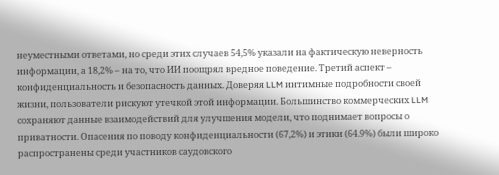неуместными ответами, но среди этих случаев 54,5% указали на фактическую неверность информации, а 18,2% – на то, что ИИ поощрял вредное поведение. Третий аспект – конфиденциальность и безопасность данных. Доверяя LLM интимные подробности своей жизни, пользователи рискуют утечкой этой информации. Большинство коммерческих LLM сохраняют данные взаимодействий для улучшения модели, что поднимает вопросы о приватности. Опасения по поводу конфиденциальности (67,2%) и этики (64.9%) были широко распространены среди участников саудовского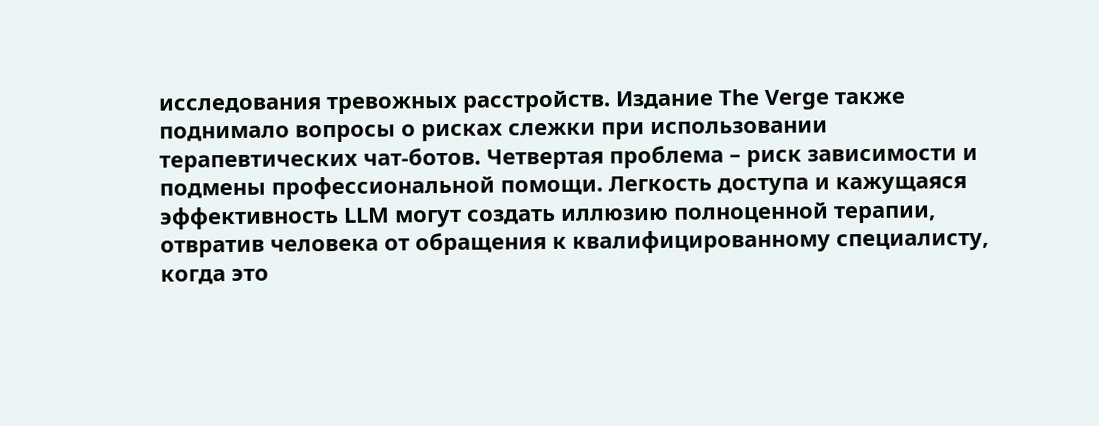исследования тревожных расстройств. Издание The Verge также поднимало вопросы о рисках слежки при использовании терапевтических чат-ботов. Четвертая проблема – риск зависимости и подмены профессиональной помощи. Легкость доступа и кажущаяся эффективность LLM могут создать иллюзию полноценной терапии, отвратив человека от обращения к квалифицированному специалисту, когда это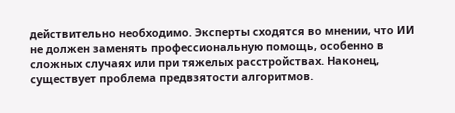действительно необходимо. Эксперты сходятся во мнении, что ИИ не должен заменять профессиональную помощь, особенно в сложных случаях или при тяжелых расстройствах. Наконец, существует проблема предвзятости алгоритмов.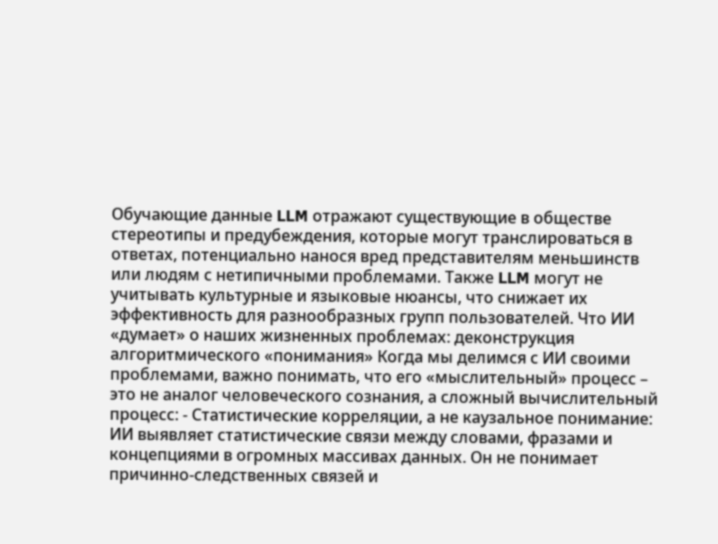Обучающие данные LLM отражают существующие в обществе стереотипы и предубеждения, которые могут транслироваться в ответах, потенциально нанося вред представителям меньшинств или людям с нетипичными проблемами. Также LLM могут не учитывать культурные и языковые нюансы, что снижает их эффективность для разнообразных групп пользователей. Что ИИ «думает» о наших жизненных проблемах: деконструкция алгоритмического «понимания» Когда мы делимся с ИИ своими проблемами, важно понимать, что его «мыслительный» процесс – это не аналог человеческого сознания, а сложный вычислительный процесс: - Статистические корреляции, а не каузальное понимание: ИИ выявляет статистические связи между словами, фразами и концепциями в огромных массивах данных. Он не понимает причинно-следственных связей и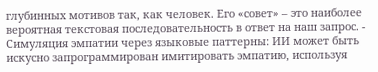глубинных мотивов так, как человек. Его «совет» – это наиболее вероятная текстовая последовательность в ответ на наш запрос. - Симуляция эмпатии через языковые паттерны: ИИ может быть искусно запрограммирован имитировать эмпатию, используя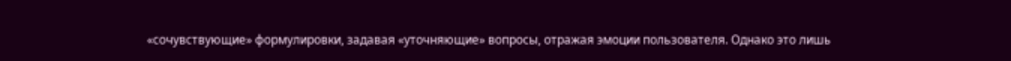«сочувствующие» формулировки, задавая «уточняющие» вопросы, отражая эмоции пользователя. Однако это лишь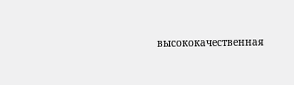высококачественная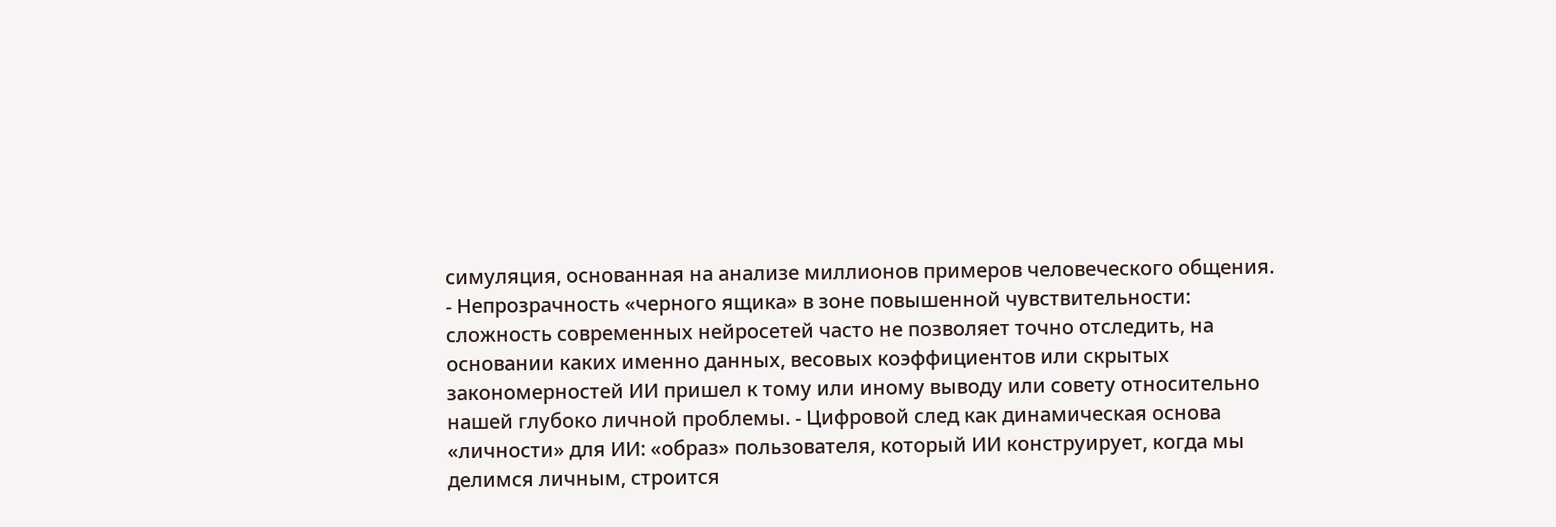симуляция, основанная на анализе миллионов примеров человеческого общения. - Непрозрачность «черного ящика» в зоне повышенной чувствительности: сложность современных нейросетей часто не позволяет точно отследить, на основании каких именно данных, весовых коэффициентов или скрытых закономерностей ИИ пришел к тому или иному выводу или совету относительно нашей глубоко личной проблемы. - Цифровой след как динамическая основа «личности» для ИИ: «образ» пользователя, который ИИ конструирует, когда мы делимся личным, строится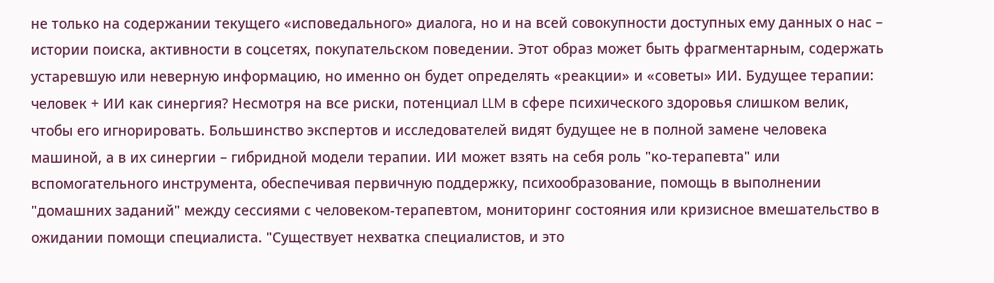не только на содержании текущего «исповедального» диалога, но и на всей совокупности доступных ему данных о нас – истории поиска, активности в соцсетях, покупательском поведении. Этот образ может быть фрагментарным, содержать устаревшую или неверную информацию, но именно он будет определять «реакции» и «советы» ИИ. Будущее терапии: человек + ИИ как синергия? Несмотря на все риски, потенциал LLM в сфере психического здоровья слишком велик, чтобы его игнорировать. Большинство экспертов и исследователей видят будущее не в полной замене человека машиной, а в их синергии – гибридной модели терапии. ИИ может взять на себя роль "ко-терапевта" или вспомогательного инструмента, обеспечивая первичную поддержку, психообразование, помощь в выполнении "домашних заданий" между сессиями с человеком-терапевтом, мониторинг состояния или кризисное вмешательство в ожидании помощи специалиста. "Существует нехватка специалистов, и это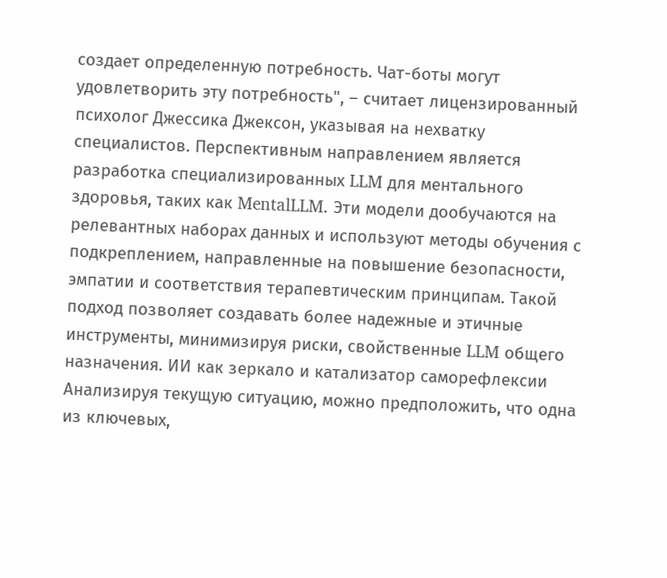создает определенную потребность. Чат-боты могут удовлетворить эту потребность", – считает лицензированный психолог Джессика Джексон, указывая на нехватку специалистов. Перспективным направлением является разработка специализированных LLM для ментального здоровья, таких как MentalLLM. Эти модели дообучаются на релевантных наборах данных и используют методы обучения с подкреплением, направленные на повышение безопасности, эмпатии и соответствия терапевтическим принципам. Такой подход позволяет создавать более надежные и этичные инструменты, минимизируя риски, свойственные LLM общего назначения. ИИ как зеркало и катализатор саморефлексии Анализируя текущую ситуацию, можно предположить, что одна из ключевых,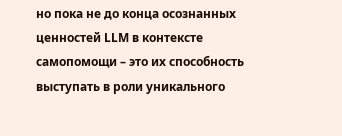но пока не до конца осознанных ценностей LLM в контексте самопомощи – это их способность выступать в роли уникального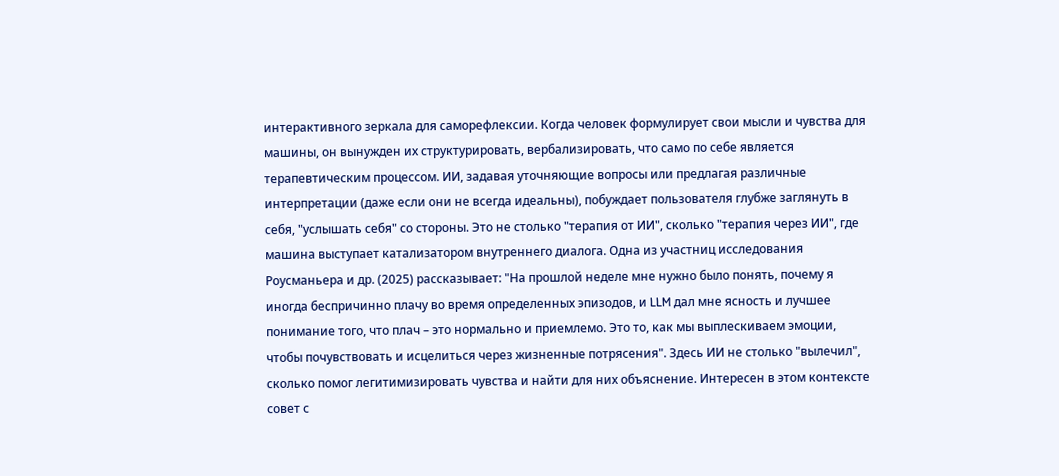интерактивного зеркала для саморефлексии. Когда человек формулирует свои мысли и чувства для машины, он вынужден их структурировать, вербализировать, что само по себе является терапевтическим процессом. ИИ, задавая уточняющие вопросы или предлагая различные интерпретации (даже если они не всегда идеальны), побуждает пользователя глубже заглянуть в себя, "услышать себя" со стороны. Это не столько "терапия от ИИ", сколько "терапия через ИИ", где машина выступает катализатором внутреннего диалога. Одна из участниц исследования Роусманьера и др. (2025) рассказывает: "На прошлой неделе мне нужно было понять, почему я иногда беспричинно плачу во время определенных эпизодов, и LLM дал мне ясность и лучшее понимание того, что плач – это нормально и приемлемо. Это то, как мы выплескиваем эмоции, чтобы почувствовать и исцелиться через жизненные потрясения". Здесь ИИ не столько "вылечил", сколько помог легитимизировать чувства и найти для них объяснение. Интересен в этом контексте совет с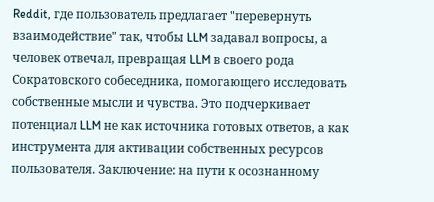Reddit, где пользователь предлагает "перевернуть взаимодействие" так, чтобы LLM задавал вопросы, а человек отвечал, превращая LLM в своего рода Сократовского собеседника, помогающего исследовать собственные мысли и чувства. Это подчеркивает потенциал LLM не как источника готовых ответов, а как инструмента для активации собственных ресурсов пользователя. Заключение: на пути к осознанному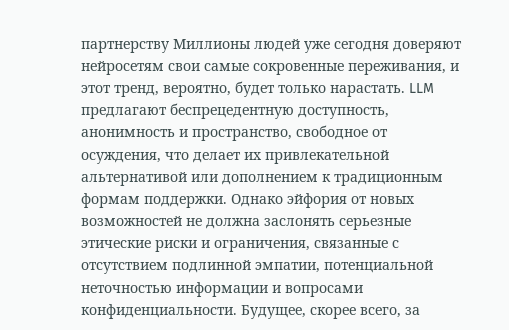партнерству Миллионы людей уже сегодня доверяют нейросетям свои самые сокровенные переживания, и этот тренд, вероятно, будет только нарастать. LLM предлагают беспрецедентную доступность, анонимность и пространство, свободное от осуждения, что делает их привлекательной альтернативой или дополнением к традиционным формам поддержки. Однако эйфория от новых возможностей не должна заслонять серьезные этические риски и ограничения, связанные с отсутствием подлинной эмпатии, потенциальной неточностью информации и вопросами конфиденциальности. Будущее, скорее всего, за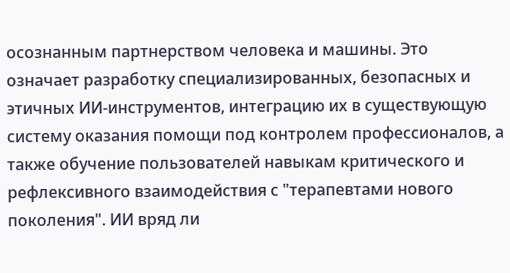осознанным партнерством человека и машины. Это означает разработку специализированных, безопасных и этичных ИИ-инструментов, интеграцию их в существующую систему оказания помощи под контролем профессионалов, а также обучение пользователей навыкам критического и рефлексивного взаимодействия с "терапевтами нового поколения". ИИ вряд ли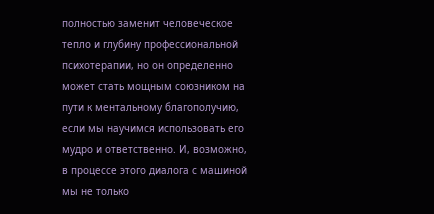полностью заменит человеческое тепло и глубину профессиональной психотерапии, но он определенно может стать мощным союзником на пути к ментальному благополучию, если мы научимся использовать его мудро и ответственно. И, возможно, в процессе этого диалога с машиной мы не только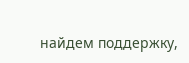найдем поддержку,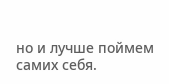но и лучше поймем самих себя.